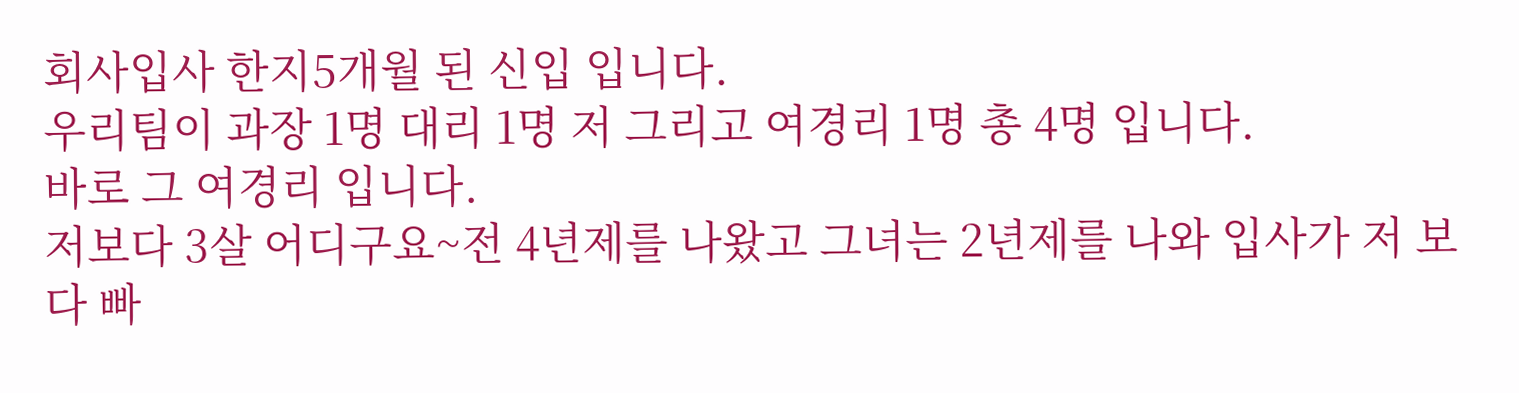회사입사 한지5개월 된 신입 입니다.
우리팀이 과장 1명 대리 1명 저 그리고 여경리 1명 총 4명 입니다.
바로 그 여경리 입니다.
저보다 3살 어디구요~전 4년제를 나왔고 그녀는 2년제를 나와 입사가 저 보다 빠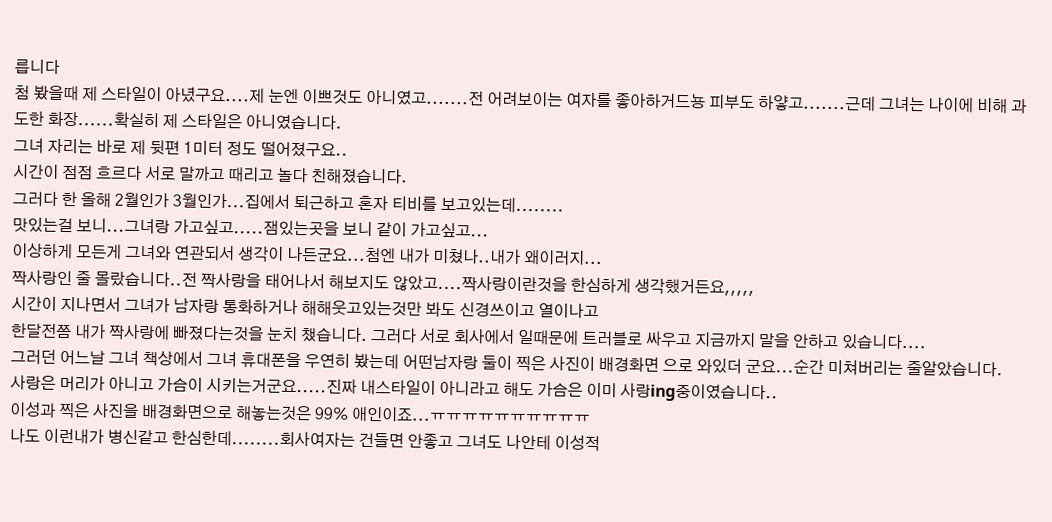릅니다
첨 봤을때 제 스타일이 아녔구요....제 눈엔 이쁘것도 아니였고.......전 어려보이는 여자를 좋아하거드뇽 피부도 하얗고.......근데 그녀는 나이에 비해 과도한 화장......확실히 제 스타일은 아니였습니다.
그녀 자리는 바로 제 뒷편 1미터 정도 떨어졌구요..
시간이 점점 흐르다 서로 말까고 때리고 놀다 친해졌습니다.
그러다 한 올해 2월인가 3월인가...집에서 퇴근하고 혼자 티비를 보고있는데........
맛있는걸 보니...그녀랑 가고싶고.....잼있는곳을 보니 같이 가고싶고...
이상하게 모든게 그녀와 연관되서 생각이 나든군요...첨엔 내가 미쳤나..내가 왜이러지...
짝사랑인 줄 몰랐습니다..전 짝사랑을 태어나서 해보지도 않았고....짝사랑이란것을 한심하게 생각했거든요,,,,,
시간이 지나면서 그녀가 남자랑 통화하거나 해해웃고있는것만 봐도 신경쓰이고 열이나고
한달전쯤 내가 짝사랑에 빠졌다는것을 눈치 챘습니다. 그러다 서로 회사에서 일때문에 트러블로 싸우고 지금까지 말을 안하고 있습니다....
그러던 어느날 그녀 책상에서 그녀 휴대폰을 우연히 봤는데 어떤남자랑 둘이 찍은 사진이 배경화면 으로 와있더 군요...순간 미쳐버리는 줄알았습니다.
사랑은 머리가 아니고 가슴이 시키는거군요.....진짜 내스타일이 아니라고 해도 가슴은 이미 사랑ing중이였습니다..
이성과 찍은 사진을 배경화면으로 해놓는것은 99% 애인이죠...ㅠㅠㅠㅠㅠㅠㅠㅠㅠㅠ
나도 이런내가 병신같고 한심한데........회사여자는 건들면 안좋고 그녀도 나안테 이성적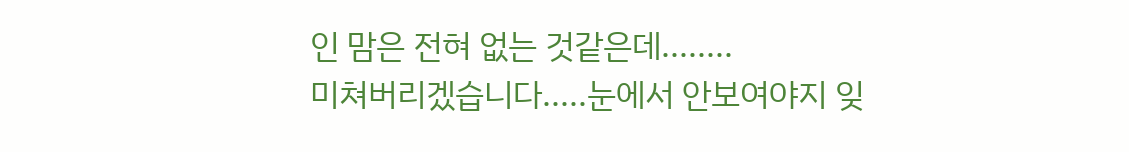인 맘은 전혀 없는 것같은데........
미쳐버리겠습니다.....눈에서 안보여야지 잊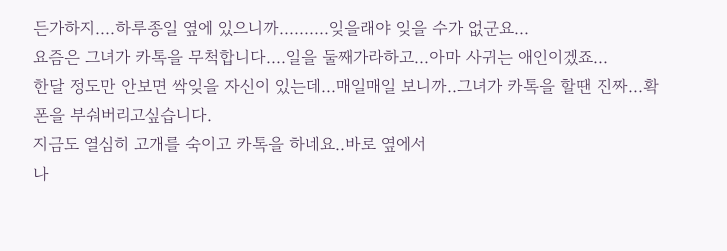든가하지....하루종일 옆에 있으니까..........잊을래야 잊을 수가 없군요...
요즘은 그녀가 카톡을 무척합니다....일을 둘째가라하고...아마 사귀는 애인이겠죠...
한달 정도만 안보면 싹잊을 자신이 있는데...매일매일 보니까..그녀가 카톡을 할땐 진짜...확 폰을 부숴버리고싶습니다.
지금도 열심히 고개를 숙이고 카톡을 하네요..바로 옆에서
나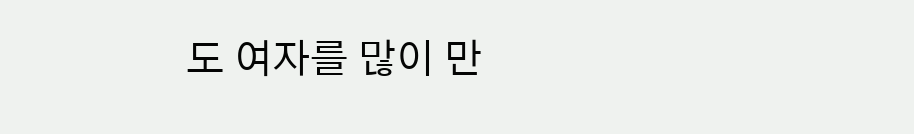도 여자를 많이 만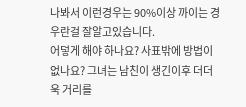나봐서 이런경우는 90%이상 까이는 경우란걸 잘알고있습니다.
어덯게 해야 하나요? 사표밖에 방법이 없나요? 그녀는 남친이 생긴이후 더더욱 거리를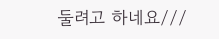둘려고 하네요///